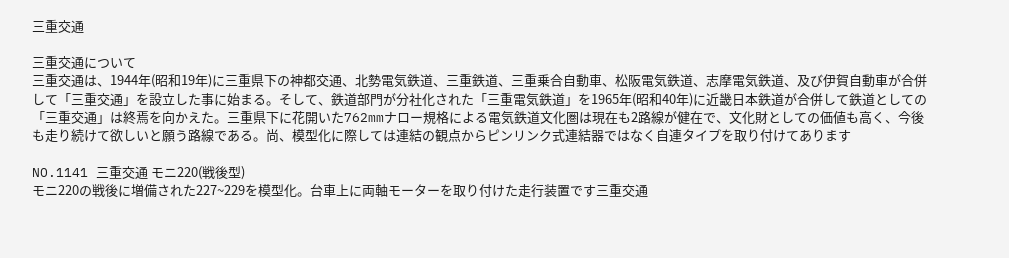三重交通

三重交通について
三重交通は、1944年(昭和19年)に三重県下の神都交通、北勢電気鉄道、三重鉄道、三重乗合自動車、松阪電気鉄道、志摩電気鉄道、及び伊賀自動車が合併して「三重交通」を設立した事に始まる。そして、鉄道部門が分社化された「三重電気鉄道」を1965年(昭和40年)に近畿日本鉄道が合併して鉄道としての「三重交通」は終焉を向かえた。三重県下に花開いた762mmナロー規格による電気鉄道文化圏は現在も2路線が健在で、文化財としての価値も高く、今後も走り続けて欲しいと願う路線である。尚、模型化に際しては連結の観点からピンリンク式連結器ではなく自連タイプを取り付けてあります

NO.1141 三重交通 モニ220(戦後型)
モニ220の戦後に増備された227~229を模型化。台車上に両軸モーターを取り付けた走行装置です三重交通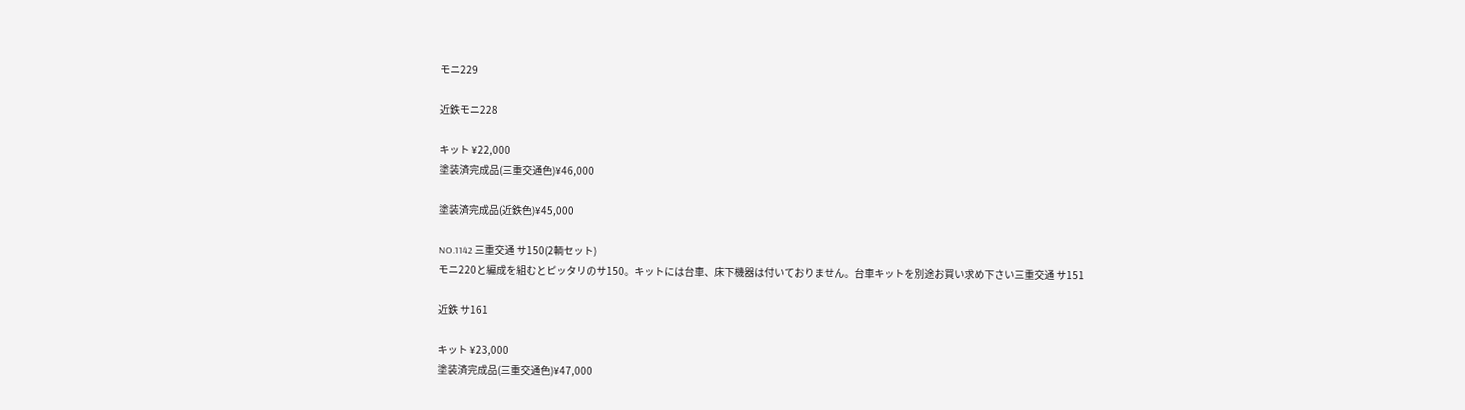モニ229

近鉄モニ228

キット ¥22,000
塗装済完成品(三重交通色)¥46,000

塗装済完成品(近鉄色)¥45,000

NO.1142 三重交通 サ150(2輌セット)
モニ220と編成を組むとピッタリのサ150。キットには台車、床下機器は付いておりません。台車キットを別途お買い求め下さい三重交通 サ151

近鉄 サ161

キット ¥23,000
塗装済完成品(三重交通色)¥47,000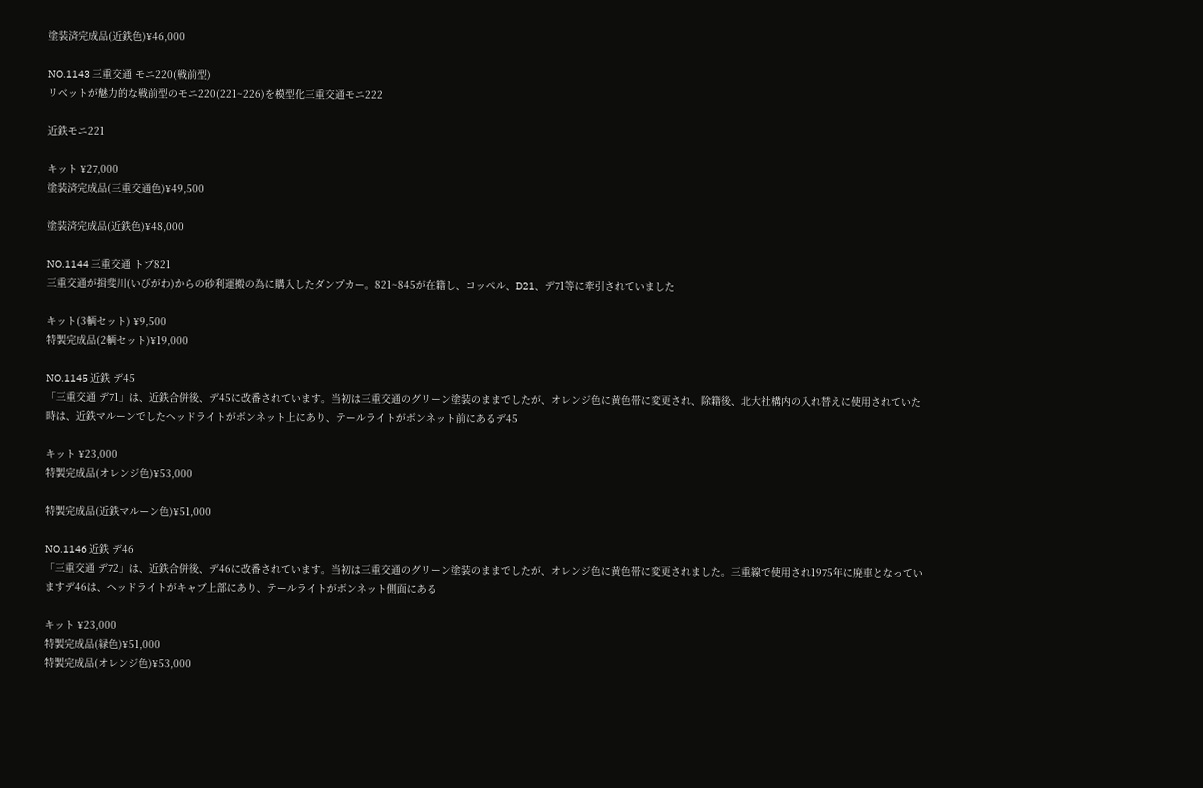塗装済完成品(近鉄色)¥46,000

NO.1143 三重交通 モニ220(戦前型)
リベットが魅力的な戦前型のモニ220(221~226)を模型化三重交通モニ222

近鉄モニ221

キット ¥27,000
塗装済完成品(三重交通色)¥49,500

塗装済完成品(近鉄色)¥48,000

NO.1144 三重交通 トブ821
三重交通が揖斐川(いびがわ)からの砂利運搬の為に購入したダンプカー。821~845が在籍し、コッペル、D21、デ71等に牽引されていました

キット(3輌セット) ¥9,500
特製完成品(2輌セット)¥19,000

NO.1145 近鉄 デ45
「三重交通 デ71」は、近鉄合併後、デ45に改番されています。当初は三重交通のグリーン塗装のままでしたが、オレンジ色に黄色帯に変更され、除籍後、北大社構内の入れ替えに使用されていた時は、近鉄マルーンでしたヘッドライトがボンネット上にあり、テールライトがボンネット前にあるデ45

キット ¥23,000
特製完成品(オレンジ色)¥53,000

特製完成品(近鉄マルーン色)¥51,000

NO.1146 近鉄 デ46
「三重交通 デ72」は、近鉄合併後、デ46に改番されています。当初は三重交通のグリーン塗装のままでしたが、オレンジ色に黄色帯に変更されました。三重線で使用され1975年に廃車となっていますデ46は、ヘッドライトがキャブ上部にあり、テールライトがボンネット側面にある

キット ¥23,000
特製完成品(緑色)¥51,000
特製完成品(オレンジ色)¥53,000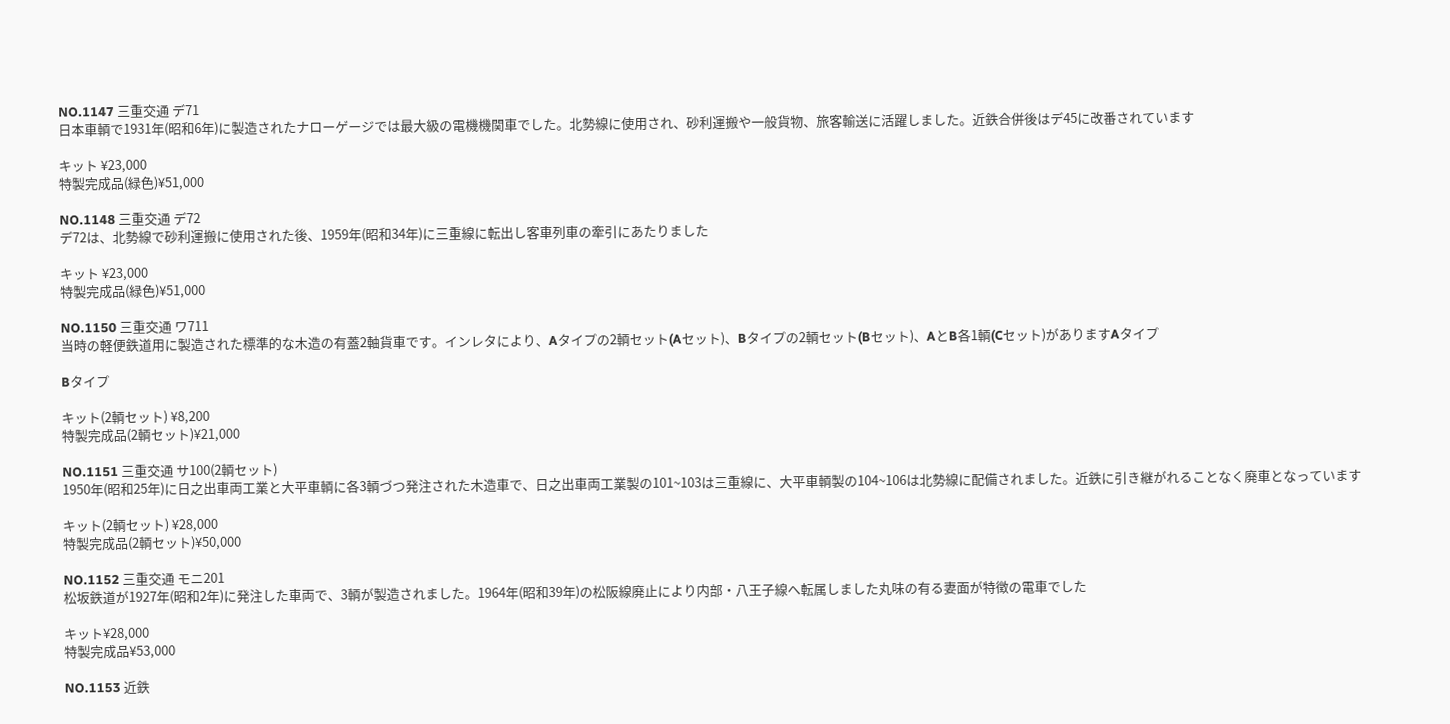NO.1147 三重交通 デ71
日本車輌で1931年(昭和6年)に製造されたナローゲージでは最大級の電機機関車でした。北勢線に使用され、砂利運搬や一般貨物、旅客輸送に活躍しました。近鉄合併後はデ45に改番されています

キット ¥23,000
特製完成品(緑色)¥51,000

NO.1148 三重交通 デ72
デ72は、北勢線で砂利運搬に使用された後、1959年(昭和34年)に三重線に転出し客車列車の牽引にあたりました

キット ¥23,000
特製完成品(緑色)¥51,000

NO.1150 三重交通 ワ711
当時の軽便鉄道用に製造された標準的な木造の有蓋2軸貨車です。インレタにより、Aタイプの2輌セット(Aセット)、Bタイプの2輌セット(Bセット)、AとB各1輌(Cセット)がありますAタイプ

Bタイプ

キット(2輌セット) ¥8,200
特製完成品(2輌セット)¥21,000

NO.1151 三重交通 サ100(2輌セット)
1950年(昭和25年)に日之出車両工業と大平車輌に各3輌づつ発注された木造車で、日之出車両工業製の101~103は三重線に、大平車輌製の104~106は北勢線に配備されました。近鉄に引き継がれることなく廃車となっています

キット(2輌セット) ¥28,000
特製完成品(2輌セット)¥50,000

NO.1152 三重交通 モニ201
松坂鉄道が1927年(昭和2年)に発注した車両で、3輌が製造されました。1964年(昭和39年)の松阪線廃止により内部・八王子線へ転属しました丸味の有る妻面が特徴の電車でした

キット¥28,000
特製完成品¥53,000

NO.1153 近鉄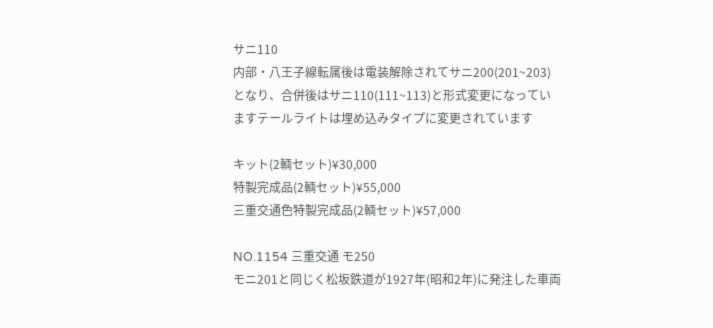サニ110
内部・八王子線転属後は電装解除されてサニ200(201~203)となり、合併後はサニ110(111~113)と形式変更になっていますテールライトは埋め込みタイプに変更されています

キット(2輌セット)¥30,000
特製完成品(2輌セット)¥55,000
三重交通色特製完成品(2輌セット)¥57,000

NO.1154 三重交通 モ250
モニ201と同じく松坂鉄道が1927年(昭和2年)に発注した車両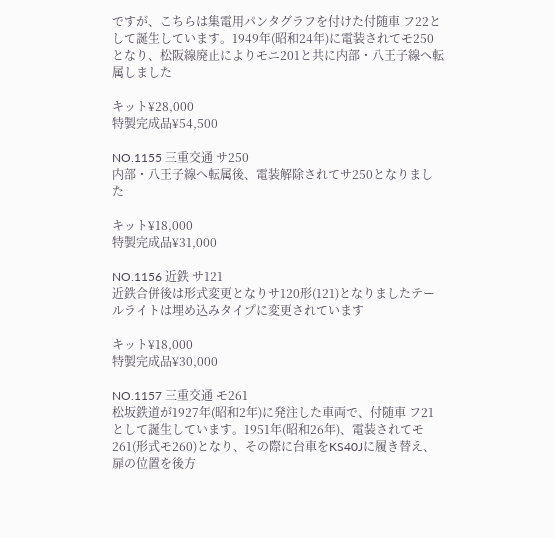ですが、こちらは集電用パンタグラフを付けた付随車 フ22として誕生しています。1949年(昭和24年)に電装されてモ250となり、松阪線廃止によりモニ201と共に内部・八王子線へ転属しました

キット¥28,000
特製完成品¥54,500

NO.1155 三重交通 サ250
内部・八王子線へ転属後、電装解除されてサ250となりました

キット¥18,000
特製完成品¥31,000

NO.1156 近鉄 サ121
近鉄合併後は形式変更となりサ120形(121)となりましたテールライトは埋め込みタイプに変更されています

キット¥18,000
特製完成品¥30,000

NO.1157 三重交通 モ261
松坂鉄道が1927年(昭和2年)に発注した車両で、付随車 フ21として誕生しています。1951年(昭和26年)、電装されてモ261(形式モ260)となり、その際に台車をKS40Jに履き替え、扉の位置を後方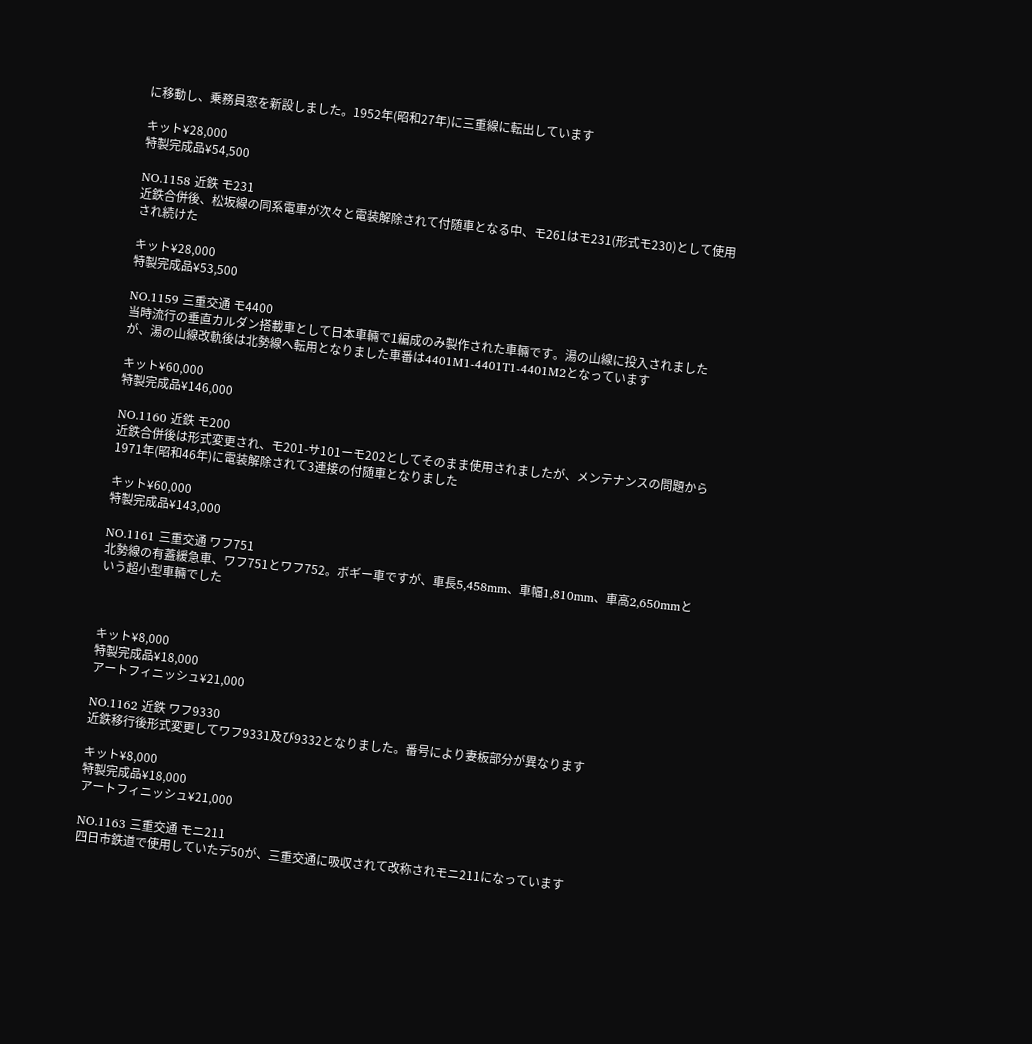に移動し、乗務員窓を新設しました。1952年(昭和27年)に三重線に転出しています

キット¥28,000
特製完成品¥54,500

NO.1158 近鉄 モ231
近鉄合併後、松坂線の同系電車が次々と電装解除されて付随車となる中、モ261はモ231(形式モ230)として使用され続けた

キット¥28,000
特製完成品¥53,500

NO.1159 三重交通 モ4400
当時流行の垂直カルダン搭載車として日本車輛で1編成のみ製作された車輛です。湯の山線に投入されましたが、湯の山線改軌後は北勢線へ転用となりました車番は4401M1-4401T1-4401M2となっています

キット¥60,000
特製完成品¥146,000

NO.1160 近鉄 モ200
近鉄合併後は形式変更され、モ201-サ101ーモ202としてそのまま使用されましたが、メンテナンスの問題から1971年(昭和46年)に電装解除されて3連接の付随車となりました

キット¥60,000
特製完成品¥143,000

NO.1161 三重交通 ワフ751
北勢線の有蓋緩急車、ワフ751とワフ752。ボギー車ですが、車長5,458mm、車幅1,810mm、車高2,650mmという超小型車輛でした



キット¥8,000
特製完成品¥18,000
アートフィニッシュ¥21,000

NO.1162 近鉄 ワフ9330
近鉄移行後形式変更してワフ9331及び9332となりました。番号により妻板部分が異なります

キット¥8,000
特製完成品¥18,000
アートフィニッシュ¥21,000

NO.1163 三重交通 モニ211
四日市鉄道で使用していたデ50が、三重交通に吸収されて改称されモニ211になっています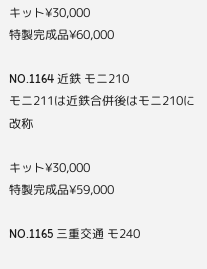キット¥30,000
特製完成品¥60,000

NO.1164 近鉄 モニ210
モニ211は近鉄合併後はモニ210に改称

キット¥30,000
特製完成品¥59,000

NO.1165 三重交通 モ240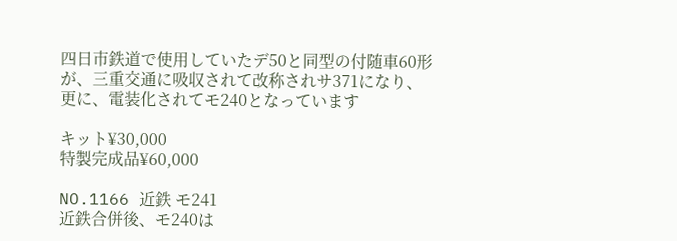四日市鉄道で使用していたデ50と同型の付随車60形が、三重交通に吸収されて改称されサ371になり、更に、電装化されてモ240となっています

キット¥30,000
特製完成品¥60,000

NO.1166 近鉄 モ241
近鉄合併後、モ240は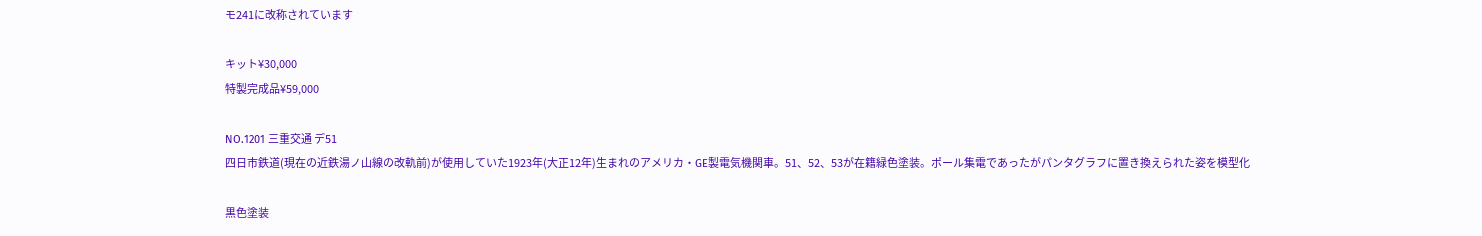モ241に改称されています

キット¥30,000
特製完成品¥59,000

NO.1201 三重交通 デ51
四日市鉄道(現在の近鉄湯ノ山線の改軌前)が使用していた1923年(大正12年)生まれのアメリカ・GE製電気機関車。51、52、53が在籍緑色塗装。ポール集電であったがパンタグラフに置き換えられた姿を模型化

黒色塗装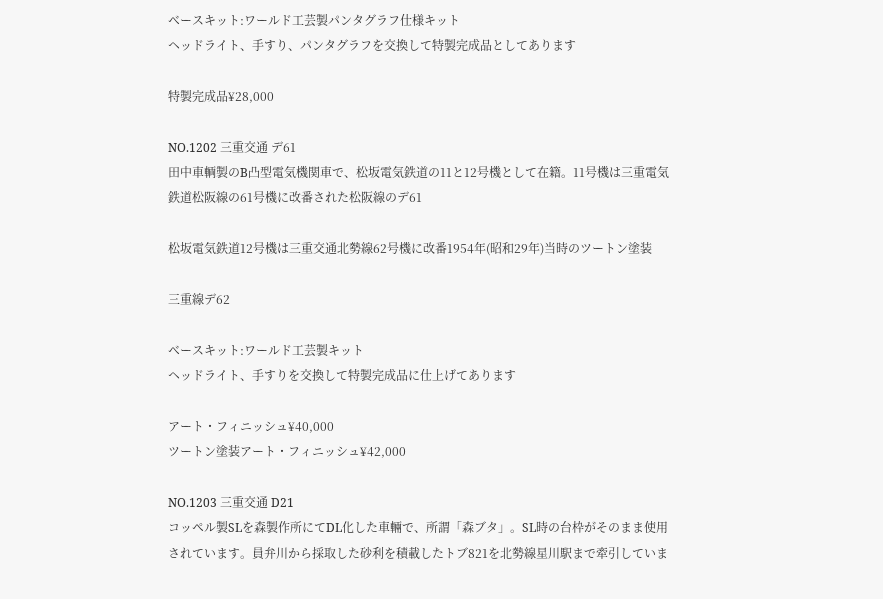ベースキット:ワールド工芸製パンタグラフ仕様キット
ヘッドライト、手すり、パンタグラフを交換して特製完成品としてあります

特製完成品¥28,000

NO.1202 三重交通 デ61
田中車輌製のB凸型電気機関車で、松坂電気鉄道の11と12号機として在籍。11号機は三重電気鉄道松阪線の61号機に改番された松阪線のデ61

松坂電気鉄道12号機は三重交通北勢線62号機に改番1954年(昭和29年)当時のツートン塗装

三重線デ62

ベースキット:ワールド工芸製キット
ヘッドライト、手すりを交換して特製完成品に仕上げてあります

アート・フィニッシュ¥40,000
ツートン塗装アート・フィニッシュ¥42,000

NO.1203 三重交通 D21
コッペル製SLを森製作所にてDL化した車輛で、所謂「森ブタ」。SL時の台枠がそのまま使用されています。員弁川から採取した砂利を積載したトブ821を北勢線星川駅まで牽引していま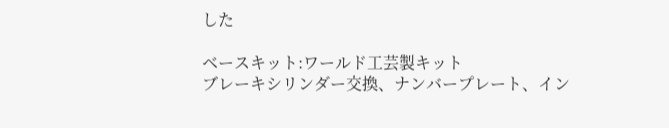した

ベースキット:ワールド工芸製キット
ブレーキシリンダー交換、ナンバープレート、イン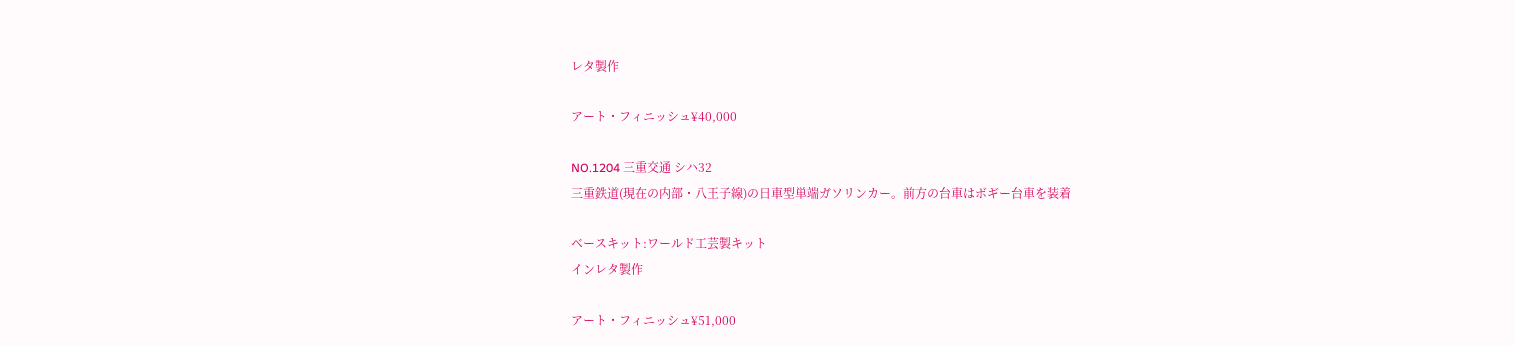レタ製作

アート・フィニッシュ¥40,000

NO.1204 三重交通 シハ32
三重鉄道(現在の内部・八王子線)の日車型単端ガソリンカー。前方の台車はボギー台車を装着

ベースキット:ワールド工芸製キット
インレタ製作

アート・フィニッシュ¥51,000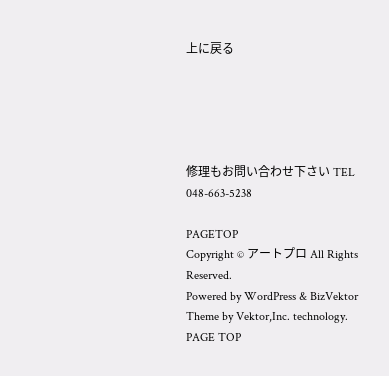上に戻る





修理もお問い合わせ下さい TEL 048-663-5238

PAGETOP
Copyright © アートプロ All Rights Reserved.
Powered by WordPress & BizVektor Theme by Vektor,Inc. technology.
PAGE TOP